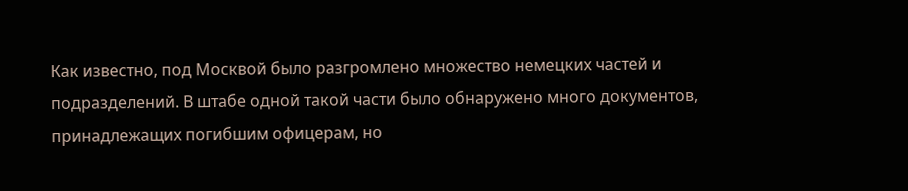Как известно, под Москвой было разгромлено множество немецких частей и подразделений. В штабе одной такой части было обнаружено много документов, принадлежащих погибшим офицерам, но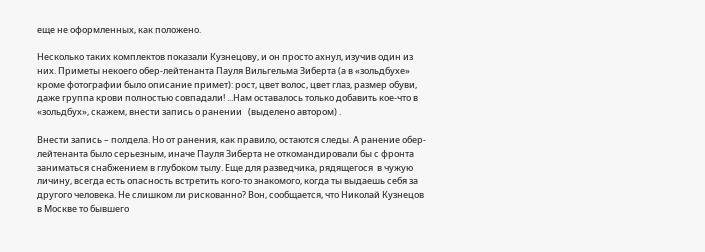еще не оформленных, как положено.

Несколько таких комплектов показали Кузнецову, и он просто ахнул, изучив один из них. Приметы некоего обер-лейтенанта Пауля Вильгельма Зиберта (а в «зольдбухе» кроме фотографии было описание примет): рост, цвет волос, цвет глаз, размер обуви, даже группа крови полностью совпадали! ...Нам оставалось только добавить кое-что в «зольдбух», скажем, внести запись о ранении   (выделено автором) .

Внести запись – полдела. Но от ранения, как правило, остаются следы. А ранение обер-лейтенанта было серьезным, иначе Пауля Зиберта не откомандировали бы с фронта заниматься снабжением в глубоком тылу. Еще для разведчика, рядящегося  в чужую личину, всегда есть опасность встретить кого-то знакомого, когда ты выдаешь себя за другого человека. Не слишком ли рискованно? Вон, сообщается, что Николай Кузнецов в Москве то бывшего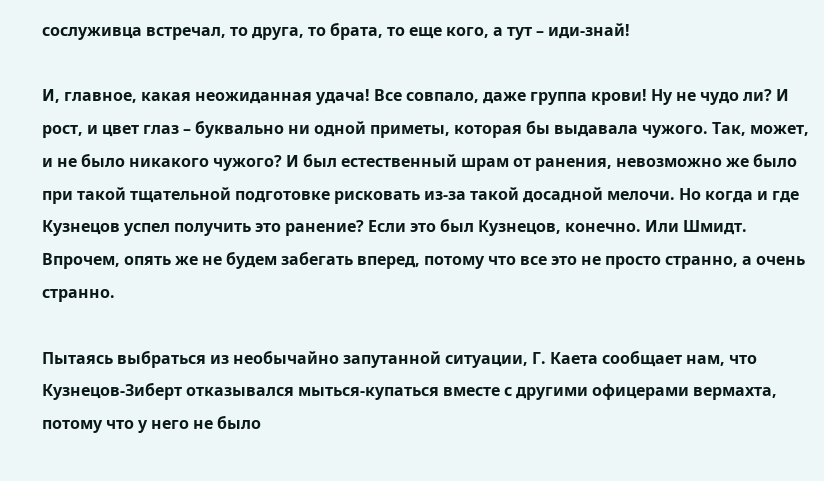сослуживца встречал, то друга, то брата, то еще кого, а тут – иди-знай!

И, главное, какая неожиданная удача! Все совпало, даже группа крови! Ну не чудо ли? И рост, и цвет глаз – буквально ни одной приметы, которая бы выдавала чужого. Так, может, и не было никакого чужого? И был естественный шрам от ранения, невозможно же было при такой тщательной подготовке рисковать из-за такой досадной мелочи. Но когда и где Кузнецов успел получить это ранение? Если это был Кузнецов, конечно. Или Шмидт. Впрочем, опять же не будем забегать вперед, потому что все это не просто странно, а очень странно.

Пытаясь выбраться из необычайно запутанной ситуации, Г. Каета сообщает нам, что Кузнецов-Зиберт отказывался мыться-купаться вместе с другими офицерами вермахта, потому что у него не было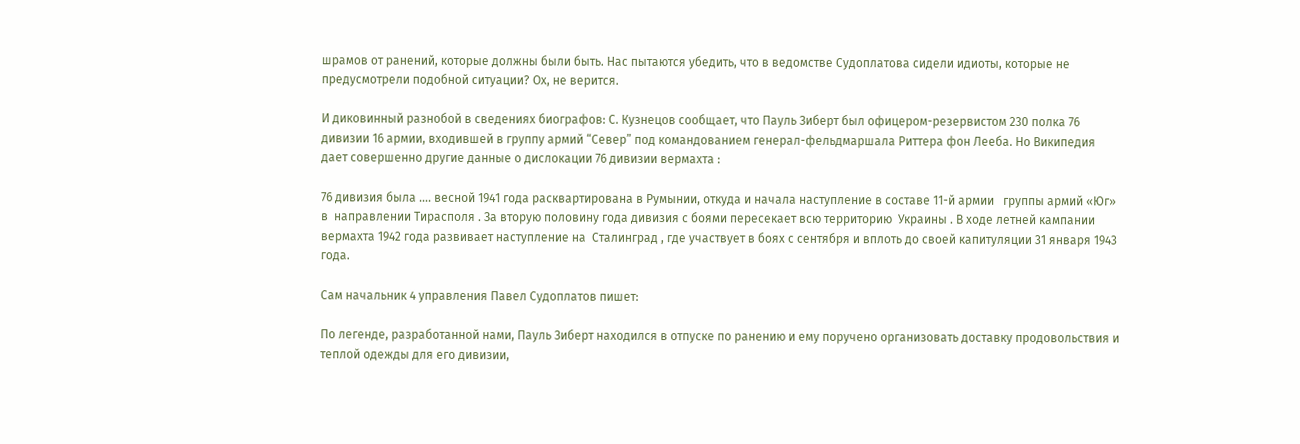шрамов от ранений, которые должны были быть. Нас пытаются убедить, что в ведомстве Судоплатова сидели идиоты, которые не предусмотрели подобной ситуации? Ох, не верится.

И диковинный разнобой в сведениях биографов: С. Кузнецов сообщает, что Пауль Зиберт был офицером-резервистом 230 полка 76 дивизии 16 армии, входившей в группу армий “Север” под командованием генерал-фельдмаршала Риттера фон Лееба. Но Википедия дает совершенно другие данные о дислокации 76 дивизии вермахта :

76 дивизия была …. весной 1941 года расквартирована в Румынии, откуда и начала наступление в составе 11-й армии   группы армий «Юг»  в  направлении Тирасполя . За вторую половину года дивизия с боями пересекает всю территорию  Украины . В ходе летней кампании вермахта 1942 года развивает наступление на  Сталинград , где участвует в боях с сентября и вплоть до своей капитуляции 31 января 1943 года.

Сам начальник 4 управления Павел Судоплатов пишет:

По легенде, разработанной нами, Пауль Зиберт находился в отпуске по ранению и ему поручено организовать доставку продовольствия и теплой одежды для его дивизии,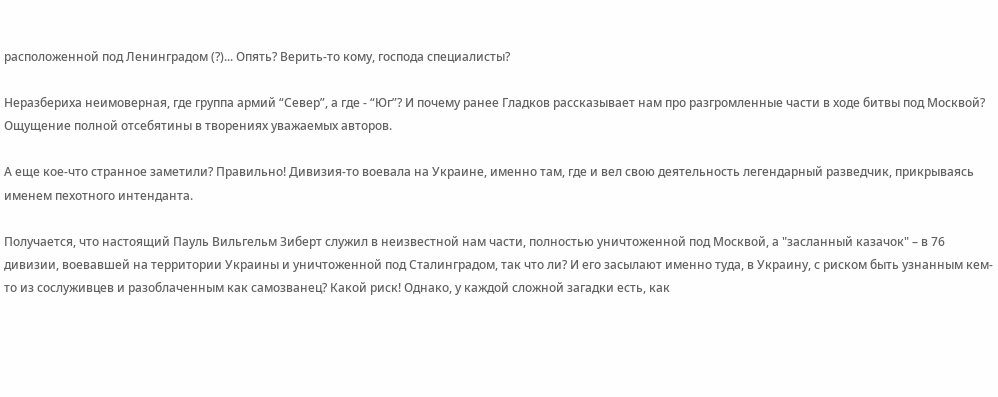расположенной под Ленинградом (?)... Опять? Верить-то кому, господа специалисты?

Неразбериха неимоверная, где группа армий “Север”, а где - “Юг”? И почему ранее Гладков рассказывает нам про разгромленные части в ходе битвы под Москвой? Ощущение полной отсебятины в творениях уважаемых авторов.

А еще кое-что странное заметили? Правильно! Дивизия-то воевала на Украине, именно там, где и вел свою деятельность легендарный разведчик, прикрываясь именем пехотного интенданта.

Получается, что настоящий Пауль Вильгельм Зиберт служил в неизвестной нам части, полностью уничтоженной под Москвой, а "засланный казачок" – в 76 дивизии, воевавшей на территории Украины и уничтоженной под Сталинградом, так что ли? И его засылают именно туда, в Украину, с риском быть узнанным кем-то из сослуживцев и разоблаченным как самозванец? Какой риск! Однако, у каждой сложной загадки есть, как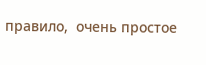правило,  очень простое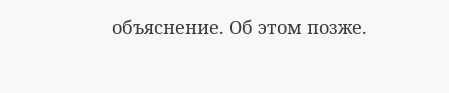объяснение. Об этом позже.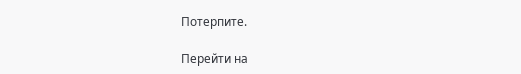Потерпите.

Перейти на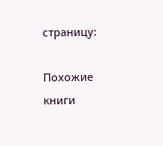страницу:

Похожие книги